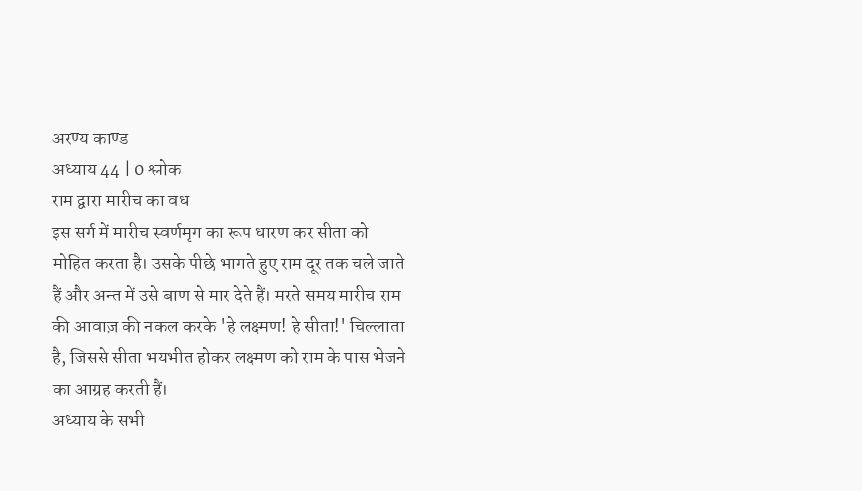अरण्य काण्ड
अध्याय 44 | 0 श्लोक
राम द्वारा मारीच का वध
इस सर्ग में मारीच स्वर्णमृग का रूप धारण कर सीता को मोहित करता है। उसके पीछे भागते हुए राम दूर तक चले जाते हैं और अन्त में उसे बाण से मार देते हैं। मरते समय मारीच राम की आवाज़ की नकल करके 'हे लक्ष्मण! हे सीता!' चिल्लाता है, जिससे सीता भयभीत होकर लक्ष्मण को राम के पास भेजने का आग्रह करती हैं।
अध्याय के सभी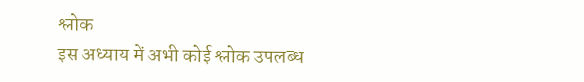श्लोक
इस अध्याय में अभी कोई श्लोक उपलब्ध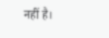नहीं है।